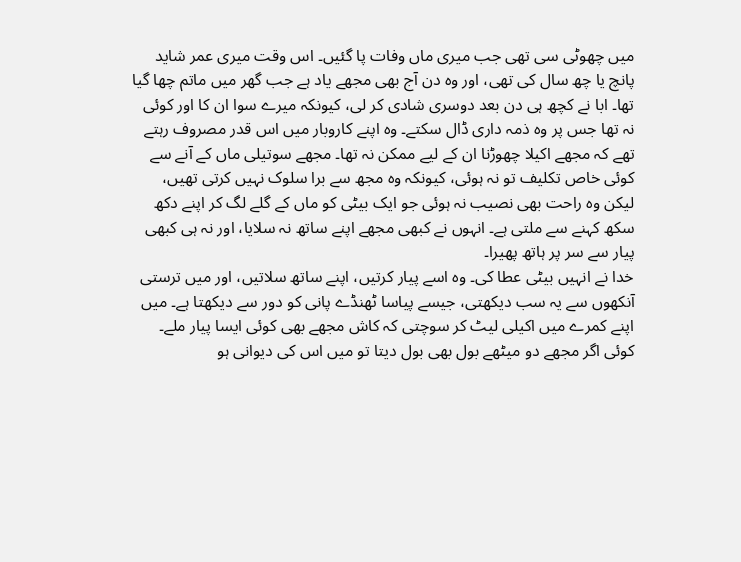میں چھوٹی سی تھی جب میری ماں وفات پا گئیں۔ اس وقت میری عمر شاید پانچ یا چھ سال کی تھی، اور وہ دن آج بھی مجھے یاد ہے جب گھر میں ماتم چھا گیا تھا۔ ابا نے کچھ ہی دن بعد دوسری شادی کر لی، کیونکہ میرے سوا ان کا اور کوئی نہ تھا جس پر وہ ذمہ داری ڈال سکتے۔ وہ اپنے کاروبار میں اس قدر مصروف رہتے تھے کہ مجھے اکیلا چھوڑنا ان کے لیے ممکن نہ تھا۔ مجھے سوتیلی ماں کے آنے سے کوئی خاص تکلیف تو نہ ہوئی، کیونکہ وہ مجھ سے برا سلوک نہیں کرتی تھیں، لیکن وہ راحت بھی نصیب نہ ہوئی جو ایک بیٹی کو ماں کے گلے لگ کر اپنے دکھ سکھ کہنے سے ملتی ہے۔ انہوں نے کبھی مجھے اپنے ساتھ نہ سلایا، اور نہ ہی کبھی پیار سے سر پر ہاتھ پھیرا۔
خدا نے انہیں بیٹی عطا کی۔ وہ اسے پیار کرتیں، اپنے ساتھ سلاتیں، اور میں ترستی آنکھوں سے یہ سب دیکھتی، جیسے پیاسا ٹھنڈے پانی کو دور سے دیکھتا ہے۔ میں اپنے کمرے میں اکیلی لیٹ کر سوچتی کہ کاش مجھے بھی کوئی ایسا پیار ملے۔ کوئی اگر مجھے دو میٹھے بول بھی بول دیتا تو میں اس کی دیوانی ہو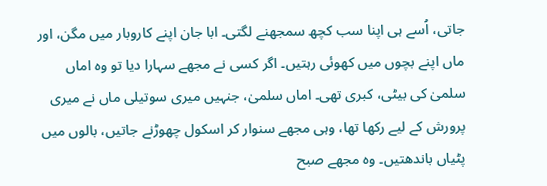جاتی، اُسے ہی اپنا سب کچھ سمجھنے لگتی۔ ابا جان اپنے کاروبار میں مگن، اور ماں اپنے بچوں میں کھوئی رہتیں۔ اگر کسی نے مجھے سہارا دیا تو وہ اماں سلمیٰ کی بیٹی، کبری تھی۔ اماں سلمیٰ، جنہیں میری سوتیلی ماں نے میری پرورش کے لیے رکھا تھا، وہی مجھے سنوار کر اسکول چھوڑنے جاتیں، بالوں میں پٹیاں باندھتیں۔ وہ مجھے صبح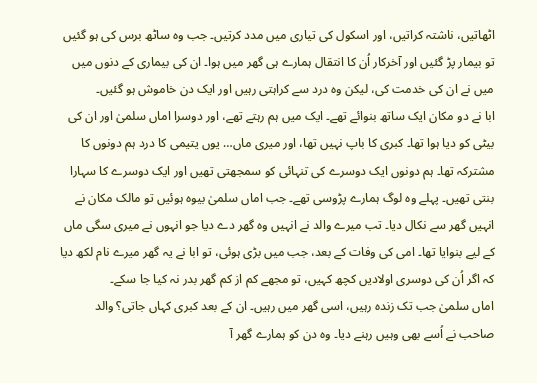اٹھاتیں، ناشتہ کراتیں، اور اسکول کی تیاری میں مدد کرتیں۔ جب وہ ساٹھ برس کی ہو گئیں تو بیمار پڑ گئیں اور آخرکار اُن کا انتقال ہمارے ہی گھر میں ہوا۔ ان کی بیماری کے دنوں میں میں نے ان کی خدمت کی، لیکن وہ درد سے کراہتی رہیں اور ایک دن خاموش ہو گئیں۔
ابا نے دو مکان ایک ساتھ بنوائے تھے۔ ایک میں ہم رہتے تھے، اور دوسرا اماں سلمیٰ اور ان کی بیٹی کو دیا ہوا تھا۔ کبری کا باپ نہیں تھا، اور میری ماں… یوں یتیمی کا درد ہم دونوں کا مشترکہ تھا۔ ہم دونوں ایک دوسرے کی تنہائی کو سمجھتی تھیں اور ایک دوسرے کا سہارا بنتی تھیں۔ پہلے وہ لوگ ہمارے پڑوسی تھے۔ جب اماں سلمیٰ بیوہ ہوئیں تو مالک مکان نے انہیں گھر سے نکال دیا۔ تب میرے والد نے انہیں وہ گھر دے دیا جو انہوں نے میری سگی ماں کے لیے بنوایا تھا۔ امی کی وفات کے بعد، جب میں بڑی ہوئی، تو ابا نے یہ گھر میرے نام لکھ دیا کہ اگر اُن کی دوسری اولادیں کچھ کہیں، تو مجھے کم از کم گھر بدر نہ کیا جا سکے۔
اماں سلمیٰ جب تک زندہ رہیں، اسی گھر میں رہیں۔ ان کے بعد کبری کہاں جاتی؟ والد صاحب نے اُسے بھی وہیں رہنے دیا۔ وہ دن کو ہمارے گھر آ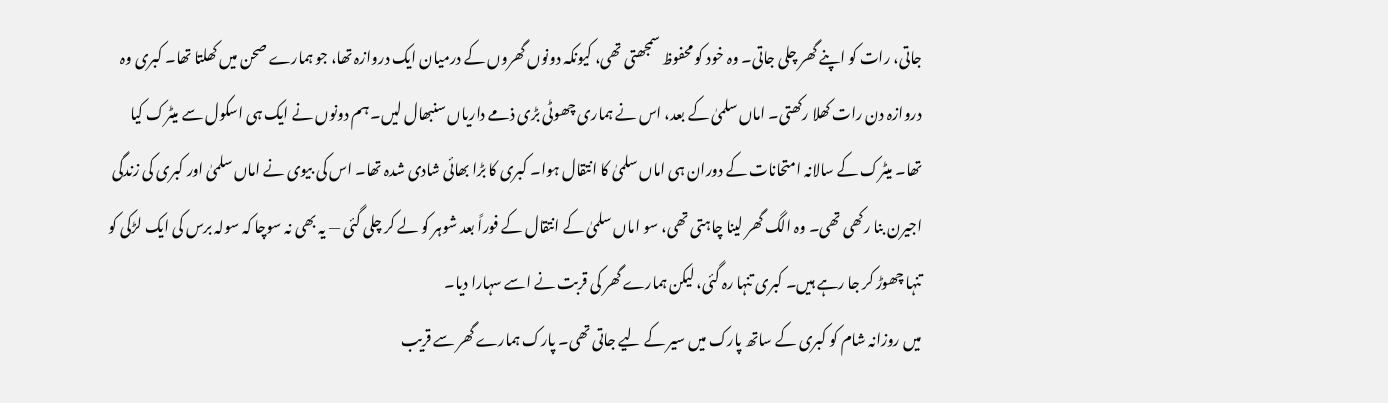جاتی، رات کو اپنے گھر چلی جاتی۔ وہ خود کو محفوظ سمجھتی تھی، کیونکہ دونوں گھروں کے درمیان ایک دروازہ تھا، جو ہمارے صحن میں کھلتا تھا۔ کبری وہ دروازہ دن رات کھلا رکھتی۔ اماں سلمیٰ کے بعد، اس نے ہماری چھوٹی بڑی ذمے داریاں سنبھال لیں۔ ہم دونوں نے ایک ہی اسکول سے میٹرک کیا تھا۔ میٹرک کے سالانہ امتحانات کے دوران ہی اماں سلمیٰ کا انتقال ہوا۔ کبری کا بڑا بھائی شادی شدہ تھا۔ اس کی بیوی نے اماں سلمیٰ اور کبری کی زندگی اجیرن بنا رکھی تھی۔ وہ الگ گھر لینا چاہتی تھی، سو اماں سلمیٰ کے انتقال کے فوراً بعد شوہر کو لے کر چلی گئی — یہ بھی نہ سوچا کہ سولہ برس کی ایک لڑکی کو تنہا چھوڑ کر جا رہے ہیں۔ کبری تنہا رہ گئی، لیکن ہمارے گھر کی قربت نے اسے سہارا دیا۔
میں روزانہ شام کو کبری کے ساتھ پارک میں سیر کے لیے جاتی تھی۔ پارک ہمارے گھر سے قریب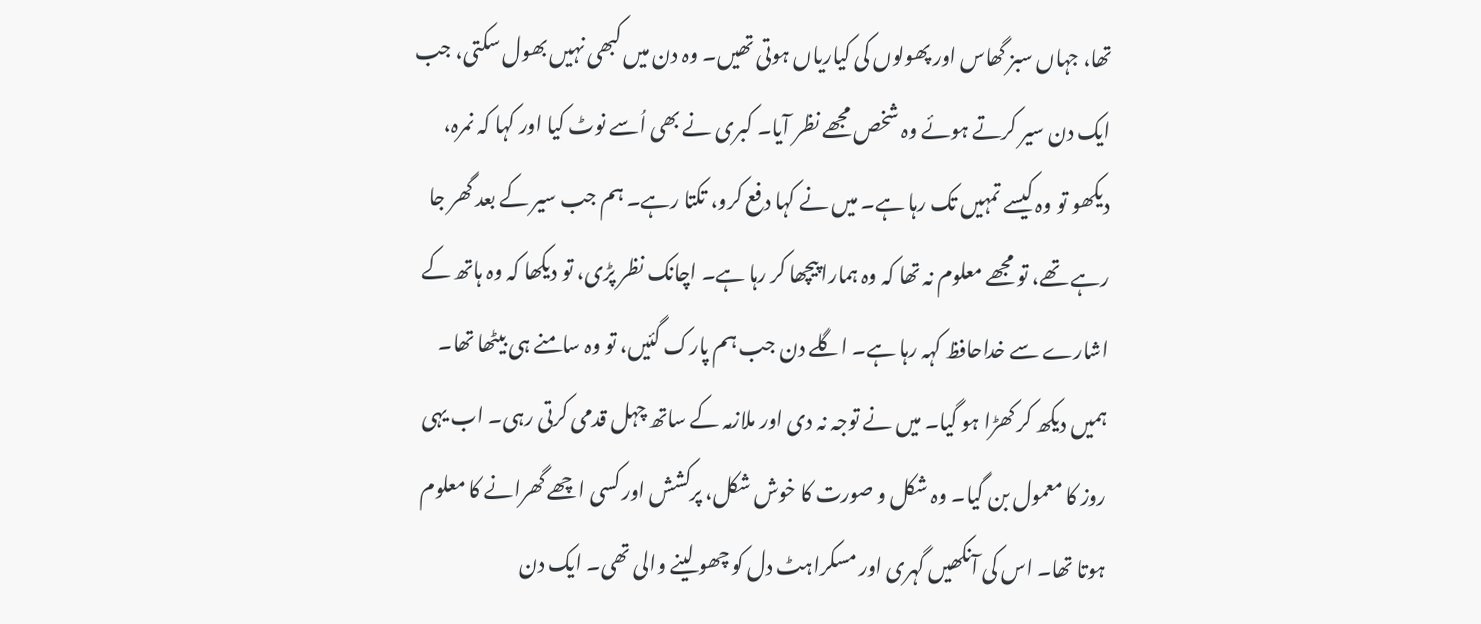تھا، جہاں سبز گھاس اور پھولوں کی کیاریاں ہوتی تھیں۔ وہ دن میں کبھی نہیں بھول سکتی، جب ایک دن سیر کرتے ہوئے وہ شخص مجھے نظر آیا۔ کبری نے بھی اُسے نوٹ کیا اور کہا کہ نمرہ، دیکھو تو وہ کیسے تمہیں تک رہا ہے۔ میں نے کہا دفع کرو، تکتا رہے۔ ہم جب سیر کے بعد گھر جا رہے تھے، تو مجھے معلوم نہ تھا کہ وہ ہمارا پیچھا کر رہا ہے۔ اچانک نظر پڑی، تو دیکھا کہ وہ ہاتھ کے اشارے سے خداحافظ کہہ رہا ہے۔ اگلے دن جب ہم پارک گئیں، تو وہ سامنے ہی بیٹھا تھا۔ ہمیں دیکھ کر کھڑا ہو گیا۔ میں نے توجہ نہ دی اور ملازمہ کے ساتھ چہل قدمی کرتی رہی۔ اب یہی روز کا معمول بن گیا۔ وہ شکل و صورت کا خوش شکل، پرکشش اور کسی اچھے گھرانے کا معلوم ہوتا تھا۔ اس کی آنکھیں گہری اور مسکراہٹ دل کو چھو لینے والی تھی۔ ایک دن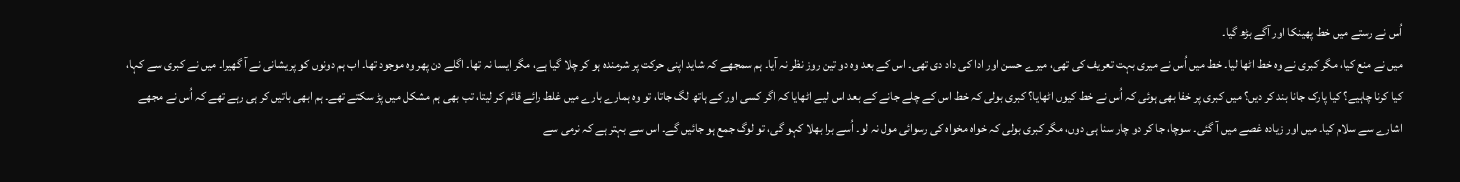اُس نے رستے میں خط پھینکا اور آگے بڑھ گیا۔
میں نے منع کیا، مگر کبری نے وہ خط اٹھا لیا۔ خط میں اُس نے میری بہت تعریف کی تھی، میرے حسن اور ادا کی داد دی تھی۔ اس کے بعد وہ دو تین روز نظر نہ آیا۔ ہم سمجھے کہ شاید اپنی حرکت پر شرمندہ ہو کر چلا گیا ہے، مگر ایسا نہ تھا۔ اگلے دن پھر وہ موجود تھا۔ اب ہم دونوں کو پریشانی نے آ گھیرا۔ میں نے کبری سے کہا، کیا کرنا چاہیے؟ کیا پارک جانا بند کر دیں؟ میں کبری پر خفا بھی ہوئی کہ اُس نے خط کیوں اٹھایا؟ کبری بولی کہ خط اس کے چلے جانے کے بعد اس لیے اٹھایا کہ اگر کسی اور کے ہاتھ لگ جاتا، تو وہ ہمارے بارے میں غلط رائے قائم کر لیتا، تب بھی ہم مشکل میں پڑ سکتے تھے۔ ہم ابھی باتیں کر ہی رہے تھے کہ اُس نے مجھے اشارے سے سلام کیا۔ میں اور زیادہ غصے میں آ گئی۔ سوچا، جا کر دو چار سنا ہی دوں، مگر کبری بولی کہ خواہ مخواہ کی رسوائی مول نہ لو۔ اُسے برا بھلا کہو گی، تو لوگ جمع ہو جائیں گے۔ اس سے بہتر ہے کہ نرمی سے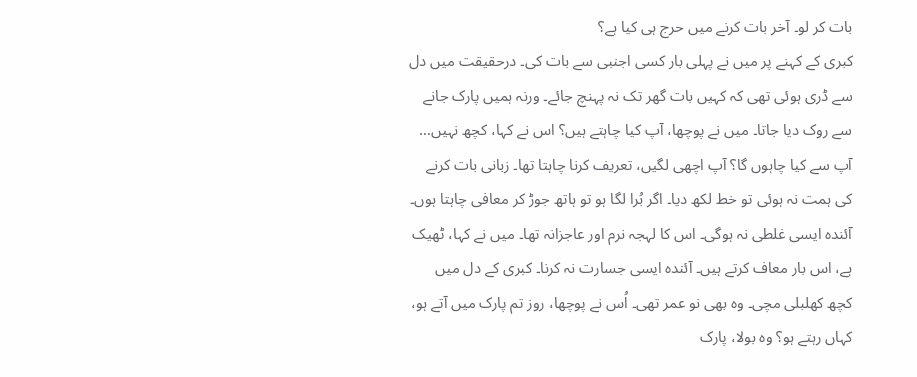بات کر لو۔ آخر بات کرنے میں حرج ہی کیا ہے؟
کبری کے کہنے پر میں نے پہلی بار کسی اجنبی سے بات کی۔ درحقیقت میں دل سے ڈری ہوئی تھی کہ کہیں بات گھر تک نہ پہنچ جائے۔ ورنہ ہمیں پارک جانے سے روک دیا جاتا۔ میں نے پوچھا، آپ کیا چاہتے ہیں؟ اس نے کہا، کچھ نہیں… آپ سے کیا چاہوں گا؟ آپ اچھی لگیں، تعریف کرنا چاہتا تھا۔ زبانی بات کرنے کی ہمت نہ ہوئی تو خط لکھ دیا۔ اگر بُرا لگا ہو تو ہاتھ جوڑ کر معافی چاہتا ہوں۔ آئندہ ایسی غلطی نہ ہوگی۔ اس کا لہجہ نرم اور عاجزانہ تھا۔ میں نے کہا، ٹھیک ہے، اس بار معاف کرتے ہیں۔ آئندہ ایسی جسارت نہ کرنا۔ کبری کے دل میں کچھ کھلبلی مچی۔ وہ بھی نو عمر تھی۔ اُس نے پوچھا، روز تم پارک میں آتے ہو، کہاں رہتے ہو؟ وہ بولا، پارک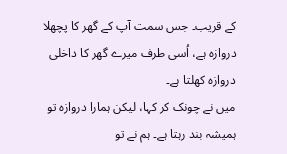کے قریب۔ جس سمت آپ کے گھر کا پچھلا دروازہ ہے، اُسی طرف میرے گھر کا داخلی دروازہ کھلتا ہے۔
میں نے چونک کر کہا، لیکن ہمارا دروازہ تو ہمیشہ بند رہتا ہے۔ ہم نے تو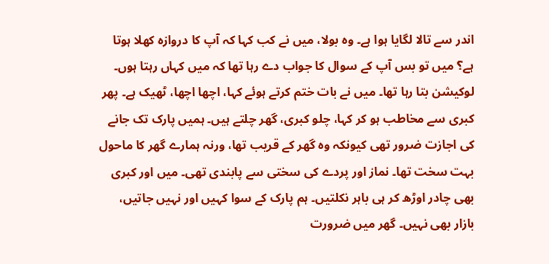اندر سے تالا لگایا ہوا ہے۔ وہ بولا، میں نے کب کہا کہ آپ کا دروازہ کھلا ہوتا ہے؟ میں تو بس آپ کے سوال کا جواب دے رہا تھا کہ میں کہاں رہتا ہوں۔ لوکیشن بتا رہا تھا۔ میں نے بات ختم کرتے ہوئے کہا، اچھا اچھا، ٹھیک ہے۔ پھر کبری سے مخاطب ہو کر کہا، چلو کبری، گھر چلتے ہیں۔ ہمیں پارک تک جانے کی اجازت ضرور تھی کیونکہ وہ گھر کے قریب تھا، ورنہ ہمارے گھر کا ماحول بہت سخت تھا۔ نماز اور پردے کی سختی سے پابندی تھی۔ میں اور کبری بھی چادر اوڑھ کر ہی باہر نکلتیں۔ ہم پارک کے سوا کہیں اور نہیں جاتیں، بازار بھی نہیں۔ گھر میں ضرورت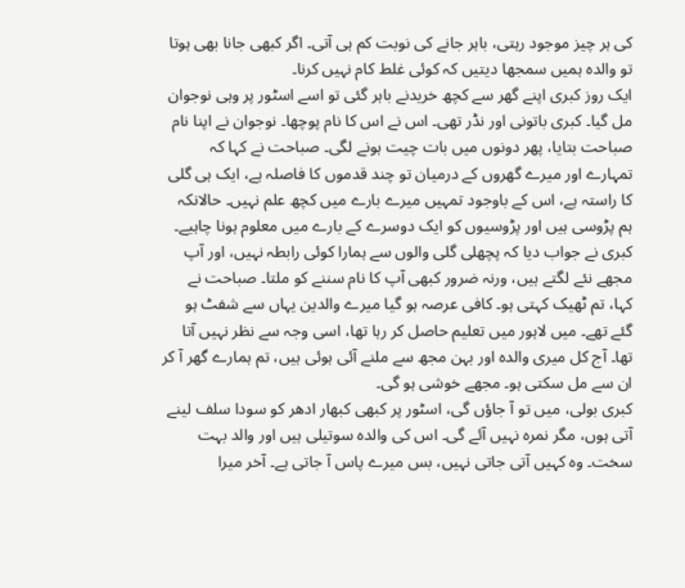کی ہر چیز موجود رہتی، باہر جانے کی نوبت کم ہی آتی۔ اگر کبھی جانا بھی ہوتا تو والدہ ہمیں سمجھا دیتیں کہ کوئی غلط کام نہیں کرنا۔
ایک روز کبری اپنے گھر سے کچھ خریدنے باہر گئی تو اسے اسٹور پر وہی نوجوان مل گیا۔ کبری باتونی اور نڈر تھی۔ اس نے اس کا نام پوچھا۔ نوجوان نے اپنا نام صباحت بتایا، پھر دونوں میں بات چیت ہونے لگی۔ صباحت نے کہا کہ تمہارے اور میرے گھروں کے درمیان تو چند قدموں کا فاصلہ ہے، ایک ہی گلی کا راستہ ہے، اس کے باوجود تمہیں میرے بارے میں کچھ علم نہیں۔ حالانکہ ہم پڑوسی ہیں اور پڑوسیوں کو ایک دوسرے کے بارے میں معلوم ہونا چاہیے۔ کبری نے جواب دیا کہ پچھلی گلی والوں سے ہمارا کوئی رابطہ نہیں، اور آپ مجھے نئے لگتے ہیں، ورنہ ضرور کبھی آپ کا نام سننے کو ملتا۔ صباحت نے کہا، تم ٹھیک کہتی ہو۔ کافی عرصہ ہو گیا میرے والدین یہاں سے شفٹ ہو گئے تھے۔ میں لاہور میں تعلیم حاصل کر رہا تھا، اسی وجہ سے نظر نہیں آتا تھا۔ آج کل میری والدہ اور بہن مجھ سے ملنے آئی ہوئی ہیں، تم ہمارے گھر آ کر ان سے مل سکتی ہو۔ مجھے خوشی ہو گی۔
کبری بولی، میں تو آ جاؤں گی، اسٹور پر کبھی کبھار ادھر کو سودا سلف لینے آتی ہوں، مگر نمرہ نہیں آئے گی۔ اس کی والدہ سوتیلی ہیں اور والد بہت سخت۔ وہ کہیں آتی جاتی نہیں، بس میرے پاس آ جاتی ہے۔ آخر میرا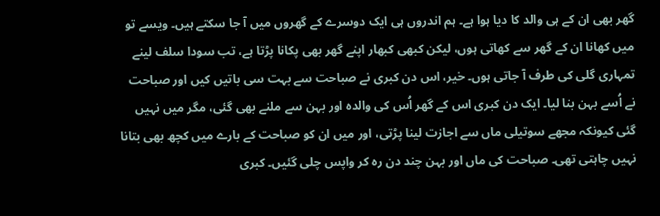گھر بھی ان کے ہی والد کا دیا ہوا ہے۔ ہم اندروں ہی ایک دوسرے کے گھروں میں آ جا سکتے ہیں۔ ویسے تو میں کھانا ان کے گھر سے کھاتی ہوں، لیکن کبھی کبھار اپنے گھر بھی پکانا پڑتا ہے، تب سودا سلف لینے تمہاری گلی کی طرف آ جاتی ہوں۔ خیر، اس دن کبری نے صباحت سے بہت سی باتیں کیں اور صباحت نے اُسے بہن بنا لیا۔ ایک دن کبری اس کے گھر اُس کی والدہ اور بہن سے ملنے بھی گئی، مگر میں نہیں گئی کیونکہ مجھے سوتیلی ماں سے اجازت لینا پڑتی، اور میں ان کو صباحت کے بارے میں کچھ بھی بتانا نہیں چاہتی تھی۔ صباحت کی ماں اور بہن چند دن رہ کر واپس چلی گئیں۔ کبری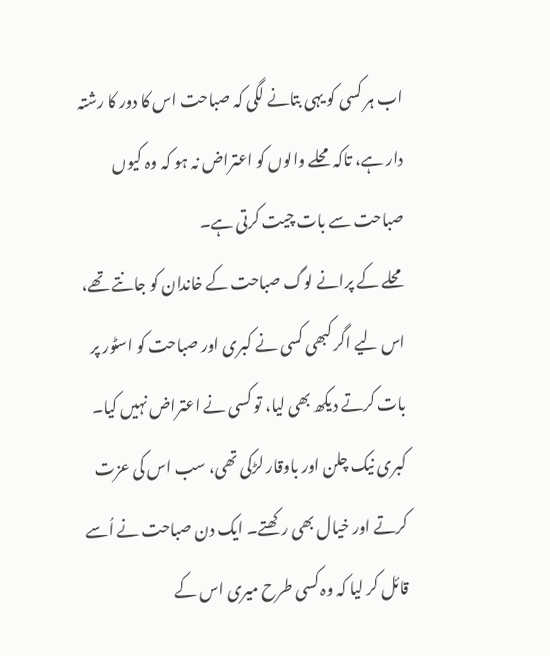اب ہر کسی کو یہی بتانے لگی کہ صباحت اس کا دور کا رشتہ دار ہے، تاکہ محلے والوں کو اعتراض نہ ہو کہ وہ کیوں صباحت سے بات چیت کرتی ہے۔
محلے کے پرانے لوگ صباحت کے خاندان کو جانتے تھے، اس لیے اگر کبھی کسی نے کبری اور صباحت کو اسٹور پر بات کرتے دیکھ بھی لیا، تو کسی نے اعتراض نہیں کیا۔ کبری نیک چلن اور باوقار لڑکی تھی، سب اس کی عزت کرتے اور خیال بھی رکھتے۔ ایک دن صباحت نے اُسے قائل کر لیا کہ وہ کسی طرح میری اس کے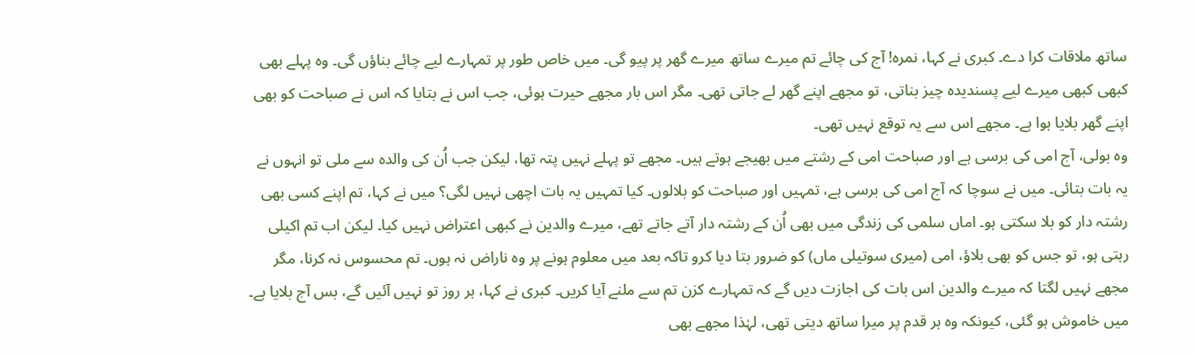ساتھ ملاقات کرا دے۔ کبری نے کہا، نمرہ! آج کی چائے تم میرے ساتھ میرے گھر پر پیو گی۔ میں خاص طور پر تمہارے لیے چائے بناؤں گی۔ وہ پہلے بھی کبھی کبھی میرے لیے پسندیدہ چیز بناتی، تو مجھے اپنے گھر لے جاتی تھی۔ مگر اس بار مجھے حیرت ہوئی، جب اس نے بتایا کہ اس نے صباحت کو بھی اپنے گھر بلایا ہوا ہے۔ مجھے اس سے یہ توقع نہیں تھی۔
وہ بولی، آج امی کی برسی ہے اور صباحت امی کے رشتے میں بھیجے ہوتے ہیں۔ مجھے تو پہلے نہیں پتہ تھا، لیکن جب اُن کی والدہ سے ملی تو انہوں نے یہ بات بتائی۔ میں نے سوچا کہ آج امی کی برسی ہے، تمہیں اور صباحت کو بلالوں۔ کیا تمہیں یہ بات اچھی نہیں لگی؟ میں نے کہا، تم اپنے کسی بھی رشتہ دار کو بلا سکتی ہو۔ اماں سلمی کی زندگی میں بھی اُن کے رشتہ دار آتے جاتے تھے، میرے والدین نے کبھی اعتراض نہیں کیا۔ لیکن اب تم اکیلی رہتی ہو، تو جس کو بھی بلاؤ، امی (میری سوتیلی ماں) کو ضرور بتا دیا کرو تاکہ بعد میں معلوم ہونے پر وہ ناراض نہ ہوں۔ تم محسوس نہ کرنا، مگر مجھے نہیں لگتا کہ میرے والدین اس بات کی اجازت دیں گے کہ تمہارے کزن تم سے ملنے آیا کریں۔ کبری نے کہا، ہر روز تو نہیں آئیں گے، بس آج بلایا ہے۔ میں خاموش ہو گئی، کیونکہ وہ ہر قدم پر میرا ساتھ دیتی تھی، لہٰذا مجھے بھی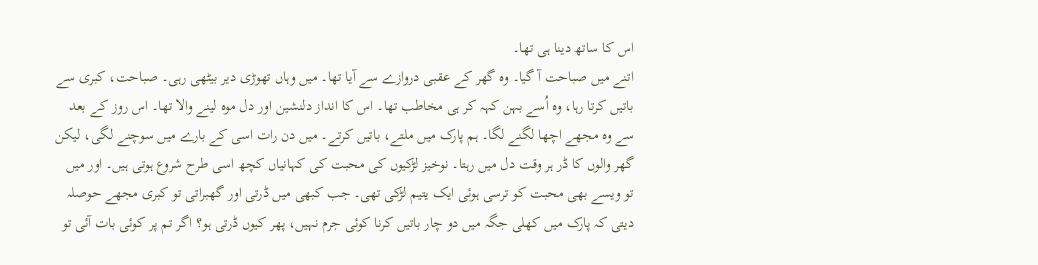اس کا ساتھ دینا ہی تھا۔
اتنے میں صباحت آ گیا۔ وہ گھر کے عقبی دروازے سے آیا تھا۔ میں وہاں تھوڑی دیر بیٹھی رہی۔ صباحت، کبری سے باتیں کرتا رہا، وہ اُسے بہن کہہ کر ہی مخاطب تھا۔ اس کا انداز دلنشین اور دل موہ لینے والا تھا۔ اس روز کے بعد سے وہ مجھے اچھا لگنے لگا۔ ہم پارک میں ملتے، باتیں کرتے۔ میں دن رات اسی کے بارے میں سوچنے لگی، لیکن گھر والوں کا ڈر ہر وقت دل میں رہتا۔ نوخیز لڑکیوں کی محبت کی کہانیاں کچھ اسی طرح شروع ہوتی ہیں۔ اور میں تو ویسے بھی محبت کو ترسی ہوئی ایک یتیم لڑکی تھی۔ جب کبھی میں ڈرتی اور گھبراتی تو کبری مجھے حوصلہ دیتی کہ پارک میں کھلی جگہ میں دو چار باتیں کرنا کوئی جرم نہیں، پھر کیوں ڈرتی ہو؟ اگر تم پر کوئی بات آئی تو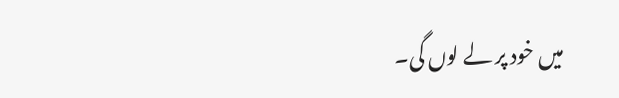میں خود پر لے لوں گی۔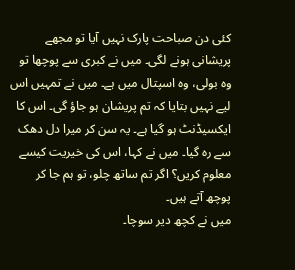کئی دن صباحت پارک نہیں آیا تو مجھے پریشانی ہونے لگی۔ میں نے کبری سے پوچھا تو وہ بولی، وہ اسپتال میں ہے۔ میں نے تمہیں اس لیے نہیں بتایا کہ تم پریشان ہو جاؤ گی۔ اس کا ایکسیڈنٹ ہو گیا ہے۔ یہ سن کر میرا دل دھک سے رہ گیا۔ میں نے کہا، اس کی خیریت کیسے معلوم کریں؟ اگر تم ساتھ چلو، تو ہم جا کر پوچھ آتے ہیں۔
میں نے کچھ دیر سوچا۔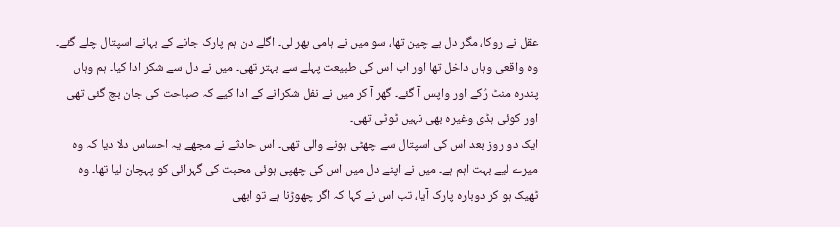عقل نے روکا، مگر دل بے چین تھا، سو میں نے ہامی بھر لی۔ اگلے دن ہم پارک جانے کے بہانے اسپتال چلے گئے۔ وہ واقعی وہاں داخل تھا اور اب اس کی طبیعت پہلے سے بہتر تھی۔ میں نے دل سے شکر ادا کیا۔ ہم وہاں پندرہ منٹ رُکے اور واپس آ گئے۔ گھر آ کر میں نے نفل شکرانے کے ادا کیے کہ صباحت کی جان بچ گئی تھی اور کوئی ہڈی وغیرہ بھی نہیں ٹوٹی تھی۔
ایک دو روز بعد اس کی اسپتال سے چھٹی ہونے والی تھی۔ اس حادثے نے مجھے یہ احساس دلا دیا کہ وہ میرے لیے بہت اہم ہے۔ میں نے اپنے دل میں اس کی چھپی ہوئی محبت کی گہرائی کو پہچان لیا تھا۔ وہ ٹھیک ہو کر دوبارہ پارک آیا، تب اس نے کہا کہ اگر چھوڑنا ہے تو ابھی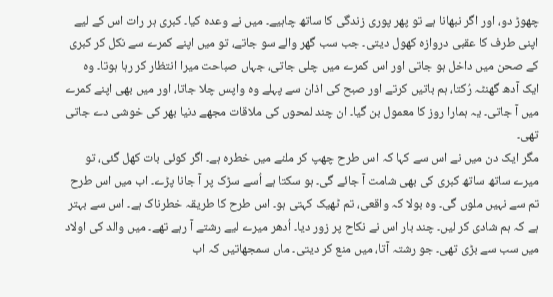چھوڑ دو، اور اگر نبھانا ہے تو پھر پوری زندگی کا ساتھ چاہیے۔ میں نے وعدہ کیا۔ کبری ہر رات اس کے لیے اپنی طرف کا عقبی دروازہ کھول دیتی۔ جب سب گھر والے سو جاتے، تو میں اپنے کمرے سے نکل کر کبری کے صحن میں داخل ہو جاتی اور اس کمرے میں چلی جاتی، جہاں صباحت میرا انتظار کر رہا ہوتا۔ وہ ایک آدھ گھنٹہ رُکتا، ہم باتیں کرتے اور صبح کی اذان سے پہلے وہ واپس چلا جاتا، اور میں بھی اپنے کمرے میں آ جاتی۔ یہ ہمارا روز کا معمول بن گیا۔ ان چند لمحوں کی ملاقات مجھے دنیا بھر کی خوشی دے جاتی تھی۔
مگر ایک دن میں نے اس سے کہا کہ اس طرح چھپ کر ملنے میں خطرہ ہے۔ اگر کوئی بات کھل گئی، تو میرے ساتھ ساتھ کبری کی بھی شامت آ جائے گی۔ ہو سکتا ہے اُسے سڑک پر آ جانا پڑے۔ اب میں اس طرح تم سے نہیں ملوں گی۔ وہ بولا کہ واقعی، تم ٹھیک کہتی ہو۔ اس طرح کا طریقہ خطرناک ہے۔ اس سے بہتر ہے کہ ہم شادی کر لیں۔ چند بار اس نے نکاح پر زور دیا۔ اُدھر میرے لیے رشتے آ رہے تھے۔ میں والد کی اولاد میں سب سے بڑی تھی۔ جو رشتہ آتا، میں منع کر دیتی۔ ماں سمجھاتیں کہ اب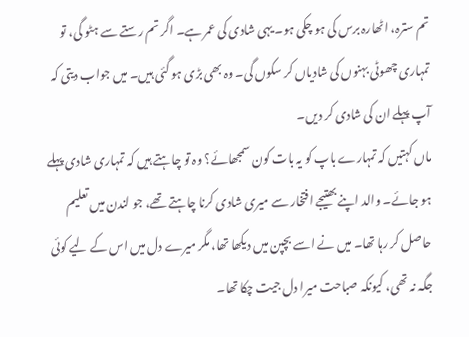تم سترہ، اٹھارہ برس کی ہو چکی ہو۔ یہی شادی کی عمر ہے۔ اگر تم رستے سے ہٹو گی، تو تمہاری چھوٹی بہنوں کی شادیاں کر سکوں گی۔ وہ بھی بڑی ہو گئی ہیں۔ میں جواب دیتی کہ آپ پہلے ان کی شادی کر دیں۔
ماں کہتیں کہ تمہارے باپ کو یہ بات کون سمجھائے؟ وہ تو چاہتے ہیں کہ تمہاری شادی پہلے ہو جائے۔ والد اپنے بھتیجے افتخار سے میری شادی کرنا چاہتے تھے، جو لندن میں تعلیم حاصل کر رہا تھا۔ میں نے اسے بچپن میں دیکھا تھا، مگر میرے دل میں اس کے لیے کوئی جگہ نہ تھی، کیونکہ صباحت میرا دل جیت چکا تھا۔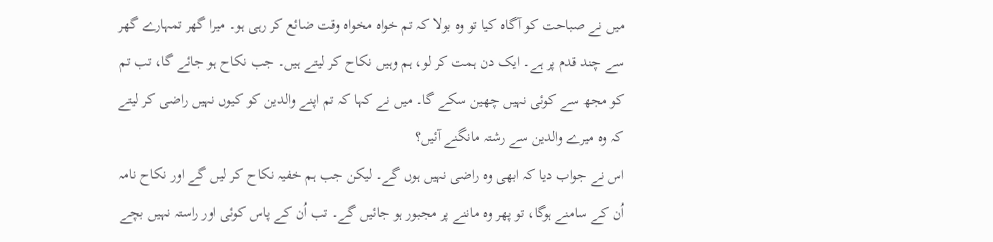میں نے صباحت کو آگاہ کیا تو وہ بولا کہ تم خواہ مخواہ وقت ضائع کر رہی ہو۔ میرا گھر تمہارے گھر سے چند قدم پر ہے۔ ایک دن ہمت کر لو، ہم وہیں نکاح کر لیتے ہیں۔ جب نکاح ہو جائے گا، تب تم کو مجھ سے کوئی نہیں چھین سکے گا۔ میں نے کہا کہ تم اپنے والدین کو کیوں نہیں راضی کر لیتے کہ وہ میرے والدین سے رشتہ مانگنے آئیں؟
اس نے جواب دیا کہ ابھی وہ راضی نہیں ہوں گے۔ لیکن جب ہم خفیہ نکاح کر لیں گے اور نکاح نامہ اُن کے سامنے ہوگا، تو پھر وہ ماننے پر مجبور ہو جائیں گے۔ تب اُن کے پاس کوئی اور راستہ نہیں بچے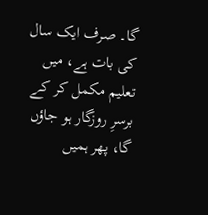گا۔ صرف ایک سال کی بات ہے، میں تعلیم مکمل کر کے برسرِ روزگار ہو جاؤں گا، پھر ہمیں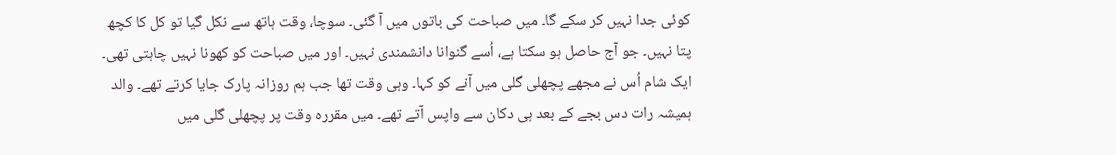کوئی جدا نہیں کر سکے گا۔ میں صباحت کی باتوں میں آ گئی۔ سوچا، وقت ہاتھ سے نکل گیا تو کل کا کچھ پتا نہیں۔ جو آج حاصل ہو سکتا ہے، اُسے گنوانا دانشمندی نہیں۔ اور میں صباحت کو کھونا نہیں چاہتی تھی۔ ایک شام اُس نے مجھے پچھلی گلی میں آنے کو کہا۔ وہی وقت تھا جب ہم روزانہ پارک جایا کرتے تھے۔ والد ہمیشہ رات دس بجے کے بعد ہی دکان سے واپس آتے تھے۔ میں مقررہ وقت پر پچھلی گلی میں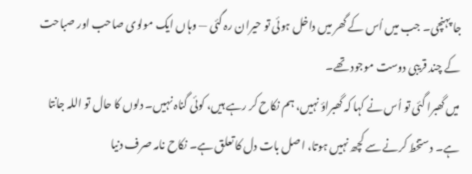جا پہنچی۔ جب میں اُس کے گھر میں داخل ہوئی تو حیران رہ گئی — وہاں ایک مولوی صاحب اور صباحت کے چند قریبی دوست موجود تھے۔
میں گھبرا گئی تو اُس نے کہا کہ گھبراؤ نہیں، ہم نکاح کر رہے ہیں، کوئی گناہ نہیں۔ دلوں کا حال تو اللہ جانتا ہے۔ دستخط کرنے سے کچھ نہیں ہوتا، اصل بات دل کا تعلق ہے۔ نکاح نامہ صرف دنیا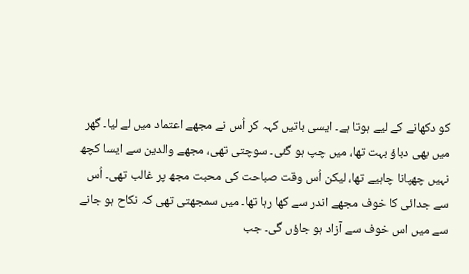کو دکھانے کے لیے ہوتا ہے۔ ایسی باتیں کہہ کر اُس نے مجھے اعتماد میں لے لیا۔ گھر میں بھی دباؤ بہت تھا، میں چپ ہو گئی۔ سوچتی تھی، مجھے والدین سے ایسا کچھ نہیں چھپانا چاہیے تھا، لیکن اُس وقت صباحت کی محبت مجھ پر غالب تھی۔ اُس سے جدائی کا خوف مجھے اندر سے کھا رہا تھا۔ میں سمجھتی تھی کہ نکاح ہو جانے سے میں اس خوف سے آزاد ہو جاؤں گی۔ جب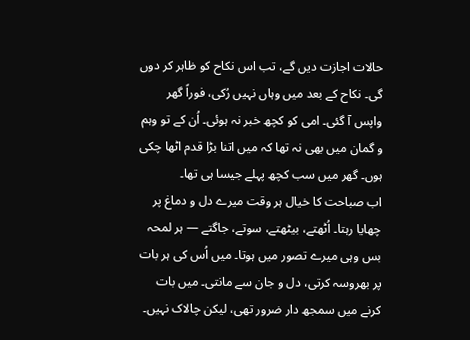حالات اجازت دیں گے، تب اس نکاح کو ظاہر کر دوں گی۔ نکاح کے بعد میں وہاں نہیں رُکی، فوراً گھر واپس آ گئی۔ امی کو کچھ خبر نہ ہوئی۔ اُن کے تو وہم و گمان میں بھی نہ تھا کہ میں اتنا بڑا قدم اٹھا چکی ہوں۔ گھر میں سب کچھ پہلے جیسا ہی تھا۔
اب صباحت کا خیال ہر وقت میرے دل و دماغ پر چھایا رہتا۔ اُٹھتے، بیٹھتے، سوتے، جاگتے — ہر لمحہ بس وہی میرے تصور میں ہوتا۔ میں اُس کی ہر بات پر بھروسہ کرتی، دل و جان سے مانتی۔ میں بات کرنے میں سمجھ دار ضرور تھی، لیکن چالاک نہیں۔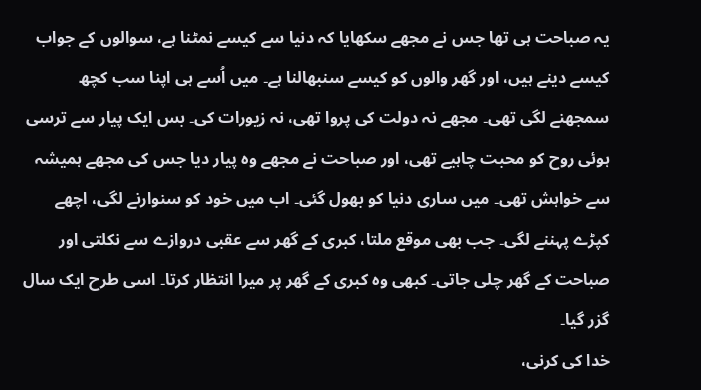یہ صباحت ہی تھا جس نے مجھے سکھایا کہ دنیا سے کیسے نمٹنا ہے، سوالوں کے جواب کیسے دینے ہیں، اور گھر والوں کو کیسے سنبھالنا ہے۔ میں اُسے ہی اپنا سب کچھ سمجھنے لگی تھی۔ مجھے نہ دولت کی پروا تھی، نہ زیورات کی۔ بس ایک پیار سے ترسی ہوئی روح کو محبت چاہیے تھی، اور صباحت نے مجھے وہ پیار دیا جس کی مجھے ہمیشہ سے خواہش تھی۔ میں ساری دنیا کو بھول گئی۔ اب میں خود کو سنوارنے لگی، اچھے کپڑے پہننے لگی۔ جب بھی موقع ملتا، کبری کے گھر سے عقبی دروازے سے نکلتی اور صباحت کے گھر چلی جاتی۔ کبھی وہ کبری کے گھر پر میرا انتظار کرتا۔ اسی طرح ایک سال گزر گیا۔
خدا کی کرنی،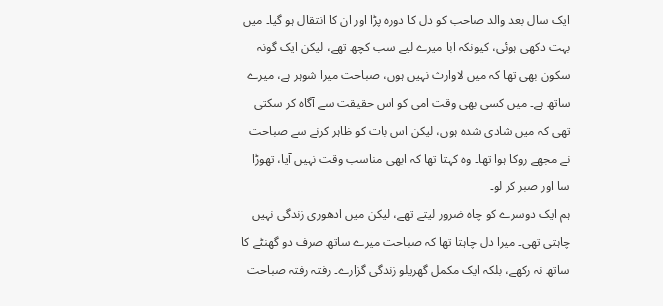ایک سال بعد والد صاحب کو دل کا دورہ پڑا اور ان کا انتقال ہو گیا۔ میں بہت دکھی ہوئی، کیونکہ ابا میرے لیے سب کچھ تھے، لیکن ایک گونہ سکون بھی تھا کہ میں لاوارث نہیں ہوں، صباحت میرا شوہر ہے، میرے ساتھ ہے۔ میں کسی بھی وقت امی کو اس حقیقت سے آگاہ کر سکتی تھی کہ میں شادی شدہ ہوں، لیکن اس بات کو ظاہر کرنے سے صباحت نے مجھے روکا ہوا تھا۔ وہ کہتا تھا کہ ابھی مناسب وقت نہیں آیا، تھوڑا سا اور صبر کر لو۔
ہم ایک دوسرے کو چاہ ضرور لیتے تھے، لیکن میں ادھوری زندگی نہیں چاہتی تھی۔ میرا دل چاہتا تھا کہ صباحت میرے ساتھ صرف دو گھنٹے کا ساتھ نہ رکھے، بلکہ ایک مکمل گھریلو زندگی گزارے۔ رفتہ رفتہ صباحت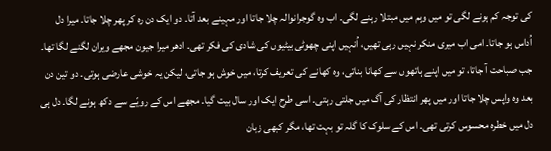کی توجہ کم ہونے لگی تو میں وہم میں مبتلا رہنے لگی۔ اب وہ گوجرانوالہ چلا جاتا اور مہینے بعد آتا۔ دو ایک دن رہ کر پھر چلا جاتا۔ میرا دل اُداس ہو جاتا۔ امی اب میری منکر نہیں رہی تھیں، اُنہیں اپنی چھوٹی بیٹیوں کی شادی کی فکر تھی۔ ادھر میرا جیون مجھے ویران لگنے لگا تھا۔ جب صباحت آ جاتا، تو میں اپنے ہاتھوں سے کھانا بناتی، وہ کھانے کی تعریف کرتا، میں خوش ہو جاتی، لیکن یہ خوشی عارضی ہوتی۔ دو تین دن بعد وہ واپس چلا جاتا اور میں پھر انتظار کی آگ میں جلتی رہتی۔ اسی طرح ایک اور سال بیت گیا۔ مجھے اس کے رویّے سے دکھ ہونے لگا۔ دل ہی دل میں خطرہ محسوس کرتی تھی۔ اس کے سلوک کا گلہ تو بہت تھا، مگر کبھی زبان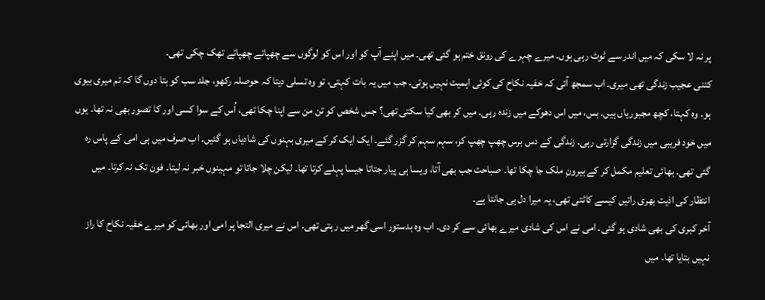پر نہ لا سکی کہ میں اندر سے ٹوٹ رہی ہوں۔ میرے چہرے کی رونق ختم ہو گئی تھی۔ میں اپنے آپ کو اور اس کو لوگوں سے چھپاتے چھپاتے تھک چکی تھی۔
کتنی عجیب زندگی تھی میری۔ اب سمجھ آئی کہ خفیہ نکاح کی کوئی اہمیت نہیں ہوتی۔ جب میں یہ بات کہتی، تو وہ تسلی دیتا کہ حوصلہ رکھو، جلد سب کو بتا دوں گا کہ تم میری بیوی ہو۔ وہ کہتا، کچھ مجبوریاں ہیں۔ بس، میں اس دھوکے میں زندہ رہی۔ میں کر بھی کیا سکتی تھی؟ جس شخص کو تن من سے اپنا چکا تھی، اُس کے سوا کسی اور کا تصور بھی نہ تھا۔ یوں میں خود فریبی میں زندگی گزارتی رہی۔ زندگی کے دس برس چھپ چھپ کر، سہم سہم کر گزر گئے۔ ایک ایک کر کے میری بہنوں کی شادیاں ہو گئیں۔ اب صرف میں ہی امی کے پاس رہ گئی تھی۔ بھائی تعلیم مکمل کر کے بیرونِ ملک جا چکا تھا۔ صباحت جب بھی آتا، ویسا ہی پیار جتاتا جیسا پہلے کرتا تھا۔ لیکن چلا جاتا تو مہینوں خبر نہ لیتا۔ فون تک نہ کرتا۔ میں انتظار کی اذیت بھری راتیں کیسے کاٹتی تھی، یہ میرا دل ہی جانتا ہے۔
آخر کبری کی بھی شادی ہو گئی۔ امی نے اس کی شادی میرے بھائی سے کر دی۔ اب وہ بدستور اسی گھر میں رہتی تھی۔ اس نے میری التجا پر امی اور بھائی کو میرے خفیہ نکاح کا راز نہیں بتایا تھا۔ میں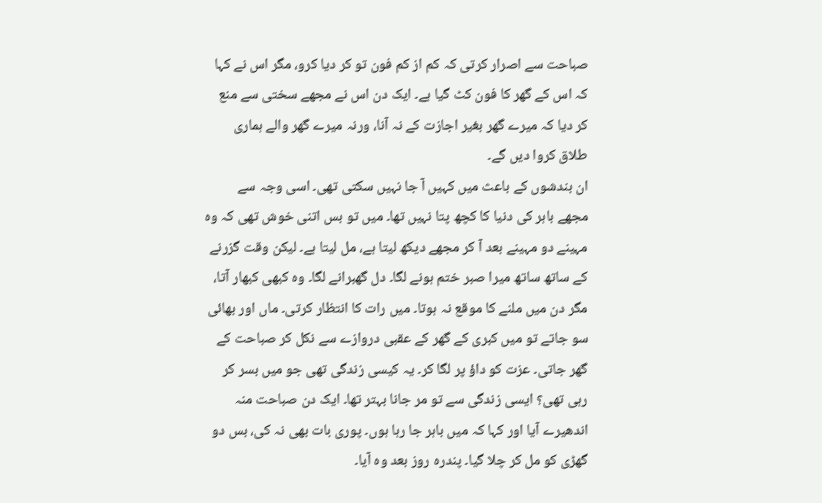صباحت سے اصرار کرتی کہ کم از کم فون تو کر دیا کرو، مگر اس نے کہا کہ اس کے گھر کا فون کٹ گیا ہے۔ ایک دن اس نے مجھے سختی سے منع کر دیا کہ میرے گھر بغیر اجازت کے نہ آنا، ورنہ میرے گھر والے ہماری طلاق کروا دیں گے۔
ان بندشوں کے باعث میں کہیں آ جا نہیں سکتی تھی۔ اسی وجہ سے مجھے باہر کی دنیا کا کچھ پتا نہیں تھا۔ میں تو بس اتنی خوش تھی کہ وہ مہینے دو مہینے بعد آ کر مجھے دیکھ لیتا ہے، مل لیتا ہے۔ لیکن وقت گزرنے کے ساتھ ساتھ میرا صبر ختم ہونے لگا۔ دل گھبرانے لگا۔ وہ کبھی کبھار آتا، مگر دن میں ملنے کا موقع نہ ہوتا۔ میں رات کا انتظار کرتی۔ ماں اور بھائی سو جاتے تو میں کبری کے گھر کے عقبی دروازے سے نکل کر صباحت کے گھر جاتی۔ عزت کو داؤ پر لگا کر۔ یہ کیسی زندگی تھی جو میں بسر کر رہی تھی؟ ایسی زندگی سے تو مر جانا بہتر تھا۔ ایک دن صباحت منہ اندھیرے آیا اور کہا کہ میں باہر جا رہا ہوں۔ پوری بات بھی نہ کی، بس دو گھڑی کو مل کر چلا گیا۔ پندرہ روز بعد وہ آیا۔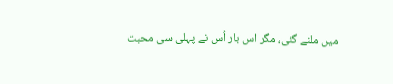میں ملنے گئی، مگر اس بار اُس نے پہلی سی محبت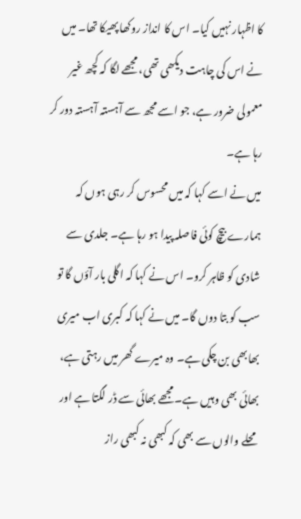کا اظہار نہیں کیا۔ اس کا انداز روکھا پھیکا تھا۔ میں نے اس کی چاہت دیکھی تھی، مجھے لگا کہ کچھ غیر معمولی ضرور ہے، جو اسے مجھ سے آہستہ آہستہ دور کر رہا ہے۔
میں نے اسے کہا کہ میں محسوس کر رہی ہوں کہ ہمارے بیچ کوئی فاصلہ پیدا ہو رہا ہے۔ جلدی سے شادی کو ظاہر کرو۔ اس نے کہا کہ اگلی بار آؤں گا تو سب کو بتا دوں گا۔ میں نے کہا کہ کبری اب میری بھابھی بن چکی ہے۔ وہ میرے گھر میں رہتی ہے، بھائی بھی وہیں ہے۔ مجھے بھائی سے ڈر لگتا ہے اور محلے والوں سے بھی کہ کبھی نہ کبھی راز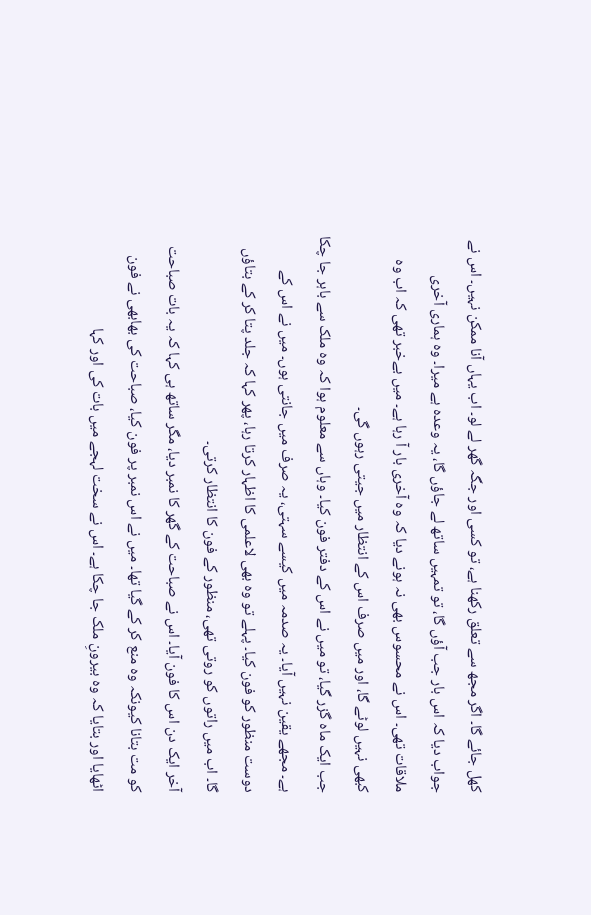کھل جائے گا۔ اگر مجھ سے تعلق رکھنا ہے، تو کسی اور جگہ گھر لے لو۔ اب یہاں آنا ممکن نہیں۔ اس نے جواب دیا کہ اس بار جب آؤں گا، تو تمہیں ساتھ لے جاؤں گا، یہ وعدہ ہے میرا۔ وہ ہماری آخری ملاقات تھی۔ اس نے محسوس بھی نہ ہونے دیا کہ وہ آخری بار آ رہا ہے۔ میں بےخبر تھی کہ اب وہ کبھی نہیں لوٹے گا، اور میں صرف اس کے انتظار میں جیتی رہوں گی۔
جب ایک ماہ گزر گیا، تو میں نے اس کے دفتر فون کیا۔ وہاں سے معلوم ہوا کہ وہ ملک سے باہر جا چکا ہے۔ مجھے یقین نہیں آیا۔ یہ صدمہ میں کیسے سہتی، یہ صرف میں جانتی ہوں۔ میں نے اس کے دوست منظور کو فون کیا۔ پہلے تو وہ بھی لاعلمی کا اظہار کرتا رہا، پھر کہا کہ جلد پتا کر کے بتاؤں گا۔ اب میں راتوں کو روتی تھی، منظور کے فون کا انتظار کرتی۔
آخر ایک دن اس کا فون آیا۔ اس نے صباحت کے گھر کا نمبر دیا، مگر ساتھ ہی کہا کہ یہ بات صباحت کو مت بتانا کیونکہ وہ منع کر کے گیا تھا۔ میں نے اس نمبر پر فون کیا، صباحت کی بھابھی نے فون اٹھایا اور بتایا کہ وہ بیرونِ ملک جا چکا ہے۔ اس نے سخت لہجے میں بات کی اور کہا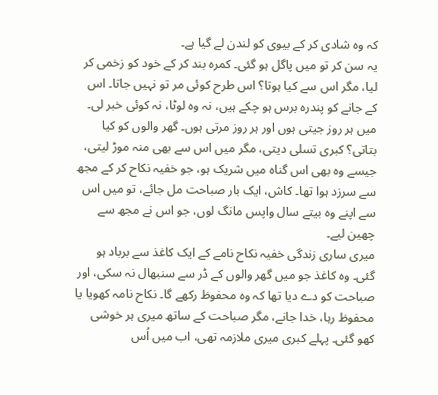کہ وہ شادی کر کے بیوی کو لندن لے گیا ہے۔
یہ سن کر تو میں پاگل ہو گئی۔ کمرہ بند کر کے خود کو زخمی کر لیا، مگر اس سے کیا ہوتا؟ اس طرح کوئی مر تو نہیں جاتا۔ اس کے جانے کو پندرہ برس ہو چکے ہیں، نہ وہ لوٹا، نہ کوئی خبر لی۔ میں ہر روز جیتی ہوں اور ہر روز مرتی ہوں۔ گھر والوں کو کیا بتاتی؟ کبری تسلی دیتی، مگر میں اس سے بھی منہ موڑ لیتی، جیسے وہ بھی اس گناہ میں شریک ہو، جو خفیہ نکاح کر کے مجھ سے سرزد ہوا تھا۔ کاش، ایک بار صباحت مل جائے، تو میں اس سے اپنے وہ بیتے سال واپس مانگ لوں، جو اس نے مجھ سے چھین لیے۔
میری ساری زندگی خفیہ نکاح نامے کے ایک کاغذ سے برباد ہو گئی۔ وہ کاغذ جو میں گھر والوں کے ڈر سے سنبھال نہ سکی، اور صباحت کو دے دیا تھا کہ وہ محفوظ رکھے گا۔ نکاح نامہ کھویا یا محفوظ رہا، خدا جانے، مگر صباحت کے ساتھ میری ہر خوشی کھو گئی۔ پہلے کبری میری ملازمہ تھی، اب میں اُس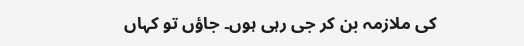کی ملازمہ بن کر جی رہی ہوں۔ جاؤں تو کہاں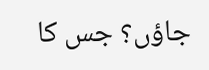جاؤں؟ جس کا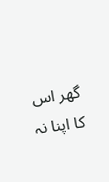گھر اس کا اپنا نہ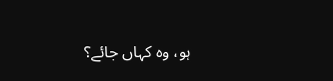ہو، وہ کہاں جائے؟